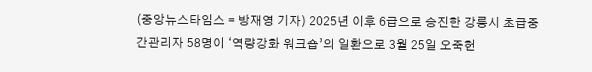(중앙뉴스타임스 = 방재영 기자) 2025년 이후 6급으로 승진한 강릉시 초급중간관리자 58명이 ‘역량강화 워크숍’의 일환으로 3월 25일 오죽헌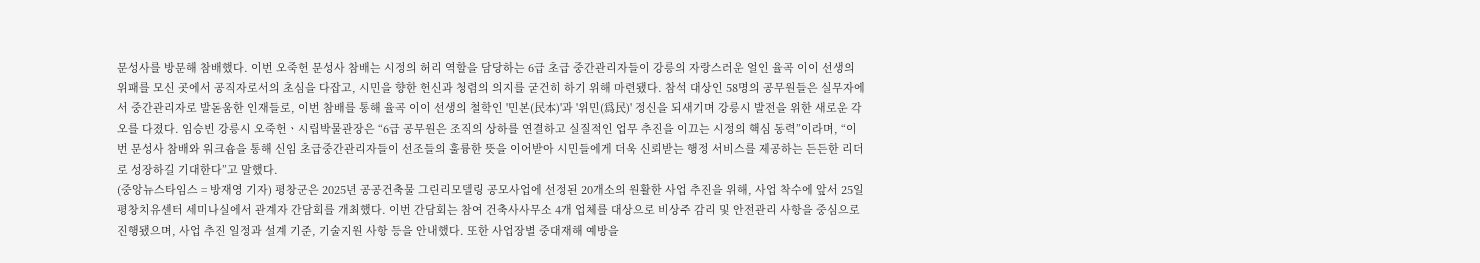문성사를 방문해 참배했다. 이번 오죽헌 문성사 참배는 시정의 허리 역할을 담당하는 6급 초급 중간관리자들이 강릉의 자랑스러운 얼인 율곡 이이 선생의 위패를 모신 곳에서 공직자로서의 초심을 다잡고, 시민을 향한 헌신과 청렴의 의지를 굳건히 하기 위해 마련됐다. 참석 대상인 58명의 공무원들은 실무자에서 중간관리자로 발돋움한 인재들로, 이번 참배를 통해 율곡 이이 선생의 철학인 '민본(民本)'과 '위민(爲民)' 정신을 되새기며 강릉시 발전을 위한 새로운 각오를 다졌다. 임승빈 강릉시 오죽헌ㆍ시립박물관장은 “6급 공무원은 조직의 상하를 연결하고 실질적인 업무 추진을 이끄는 시정의 핵심 동력”이라며, “이번 문성사 참배와 워크숍을 통해 신임 초급중간관리자들이 선조들의 훌륭한 뜻을 이어받아 시민들에게 더욱 신뢰받는 행정 서비스를 제공하는 든든한 리더로 성장하길 기대한다”고 말했다.
(중앙뉴스타임스 = 방재영 기자) 평창군은 2025년 공공건축물 그린리모델링 공모사업에 선정된 20개소의 원활한 사업 추진을 위해, 사업 착수에 앞서 25일 평창치유센터 세미나실에서 관계자 간담회를 개최했다. 이번 간담회는 참여 건축사사무소 4개 업체를 대상으로 비상주 감리 및 안전관리 사항을 중심으로 진행됐으며, 사업 추진 일정과 설계 기준, 기술지원 사항 등을 안내했다. 또한 사업장별 중대재해 예방을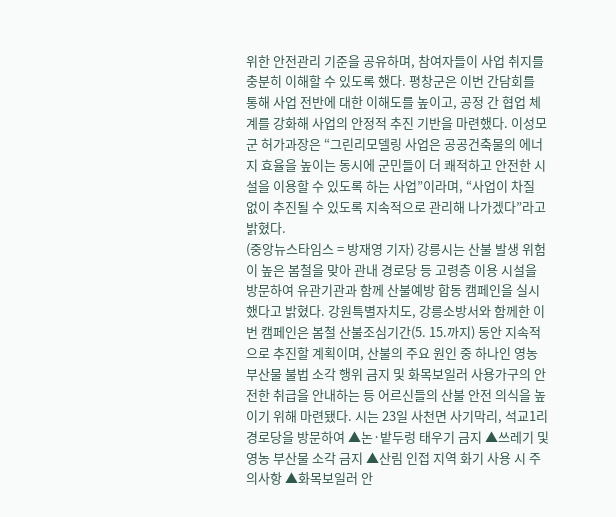위한 안전관리 기준을 공유하며, 참여자들이 사업 취지를 충분히 이해할 수 있도록 했다. 평창군은 이번 간담회를 통해 사업 전반에 대한 이해도를 높이고, 공정 간 협업 체계를 강화해 사업의 안정적 추진 기반을 마련했다. 이성모 군 허가과장은 “그린리모델링 사업은 공공건축물의 에너지 효율을 높이는 동시에 군민들이 더 쾌적하고 안전한 시설을 이용할 수 있도록 하는 사업”이라며, “사업이 차질 없이 추진될 수 있도록 지속적으로 관리해 나가겠다”라고 밝혔다.
(중앙뉴스타임스 = 방재영 기자) 강릉시는 산불 발생 위험이 높은 봄철을 맞아 관내 경로당 등 고령층 이용 시설을 방문하여 유관기관과 함께 산불예방 합동 캠페인을 실시했다고 밝혔다. 강원특별자치도, 강릉소방서와 함께한 이번 캠페인은 봄철 산불조심기간(5. 15.까지) 동안 지속적으로 추진할 계획이며, 산불의 주요 원인 중 하나인 영농부산물 불법 소각 행위 금지 및 화목보일러 사용가구의 안전한 취급을 안내하는 등 어르신들의 산불 안전 의식을 높이기 위해 마련됐다. 시는 23일 사천면 사기막리, 석교1리 경로당을 방문하여 ▲논·밭두렁 태우기 금지 ▲쓰레기 및 영농 부산물 소각 금지 ▲산림 인접 지역 화기 사용 시 주의사항 ▲화목보일러 안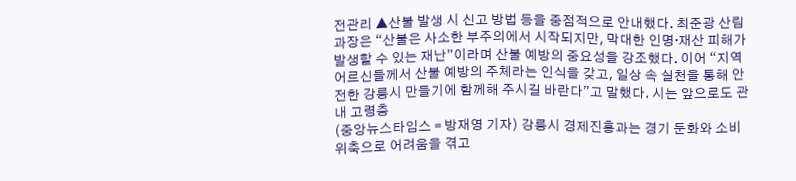전관리 ▲산불 발생 시 신고 방법 등을 중점적으로 안내했다. 최준광 산림과장은 “산불은 사소한 부주의에서 시작되지만, 막대한 인명·재산 피해가 발생할 수 있는 재난”이라며 산불 예방의 중요성을 강조했다. 이어 “지역 어르신들께서 산불 예방의 주체라는 인식을 갖고, 일상 속 실천을 통해 안전한 강릉시 만들기에 함께해 주시길 바란다”고 말했다. 시는 앞으로도 관내 고령층
(중앙뉴스타임스 = 방재영 기자) 강릉시 경제진흥과는 경기 둔화와 소비 위축으로 어려움을 겪고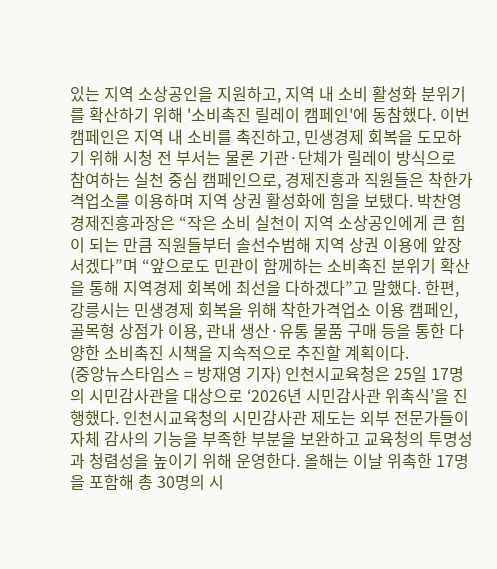있는 지역 소상공인을 지원하고, 지역 내 소비 활성화 분위기를 확산하기 위해 '소비촉진 릴레이 캠페인'에 동참했다. 이번 캠페인은 지역 내 소비를 촉진하고, 민생경제 회복을 도모하기 위해 시청 전 부서는 물론 기관·단체가 릴레이 방식으로 참여하는 실천 중심 캠페인으로, 경제진흥과 직원들은 착한가격업소를 이용하며 지역 상권 활성화에 힘을 보탰다. 박찬영 경제진흥과장은 “작은 소비 실천이 지역 소상공인에게 큰 힘이 되는 만큼 직원들부터 솔선수범해 지역 상권 이용에 앞장서겠다”며 “앞으로도 민관이 함께하는 소비촉진 분위기 확산을 통해 지역경제 회복에 최선을 다하겠다”고 말했다. 한편, 강릉시는 민생경제 회복을 위해 착한가격업소 이용 캠페인, 골목형 상점가 이용, 관내 생산·유통 물품 구매 등을 통한 다양한 소비촉진 시책을 지속적으로 추진할 계획이다.
(중앙뉴스타임스 = 방재영 기자) 인천시교육청은 25일 17명의 시민감사관을 대상으로 ‘2026년 시민감사관 위촉식’을 진행했다. 인천시교육청의 시민감사관 제도는 외부 전문가들이 자체 감사의 기능을 부족한 부분을 보완하고 교육청의 투명성과 청렴성을 높이기 위해 운영한다. 올해는 이날 위촉한 17명을 포함해 총 30명의 시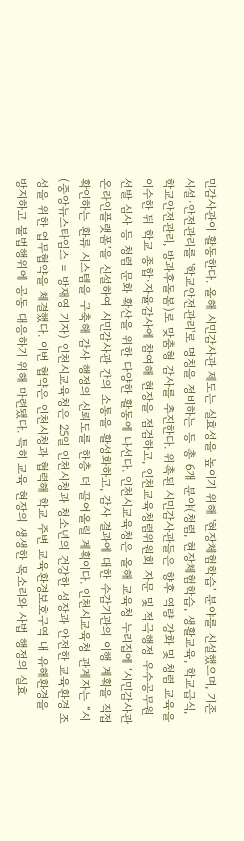민감사관이 활동한다. 올해 시민감사관 제도는 실효성을 높이기 위해 '현장체험학습' 분야를 신설했으며, 기존 시설·안전관리를 '학교안전관리'로 명칭을 정비하는 등 총 6개 분야(청렴, 현장체험학습, 생활교육, 학교급식, 학교안전관리, 방과후돌봄)로 맞춤형 감사를 추진한다. 위촉된 시민감사관들은 향후 역량 강화 및 청렴 교육을 이수한 뒤 학교 종합·자율감사에 참여해 현장을 점검하고, 인천교육청렴위원회 자문 및 적극행정 우수공무원 선발 심사 등 청렴 문화 확산을 위한 다양한 활동에 나선다. 인천시교육청은 올해 교육청 누리집에 ‘시민감사관 온라인플랫폼'을 신설하여 시민감사관 간의 소통을 활성화하고, 감사 결과에 대한 수감기관의 이행 계획을 직접 확인하는 환류 시스템을 구축해 감사 행정의 신뢰도를 한층 더 끌어올릴 계획이다. 인천시교육청 관계자는 “시
(중앙뉴스타임스 = 방재영 기자) 인천시교육청은 25일 인천시청과 청소년의 건강한 성장과 안전한 교육환경 조성을 위한 업무협약을 체결했다. 이번 협약은 인천시청과 협력해 학교 주변 교육환경보호구역 내 유해환경을 방지하고 불법행위에 공동 대응하기 위해 마련됐다. 특히 교육 현장의 생생한 목소리와 사법 행정의 실효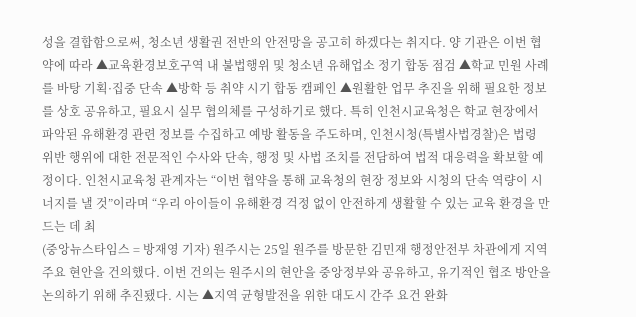성을 결합함으로써, 청소년 생활권 전반의 안전망을 공고히 하겠다는 취지다. 양 기관은 이번 협약에 따라 ▲교육환경보호구역 내 불법행위 및 청소년 유해업소 정기 합동 점검 ▲학교 민원 사례를 바탕 기획·집중 단속 ▲방학 등 취약 시기 합동 캠페인 ▲원활한 업무 추진을 위해 필요한 정보를 상호 공유하고, 필요시 실무 협의체를 구성하기로 했다. 특히 인천시교육청은 학교 현장에서 파악된 유해환경 관련 정보를 수집하고 예방 활동을 주도하며, 인천시청(특별사법경찰)은 법령 위반 행위에 대한 전문적인 수사와 단속, 행정 및 사법 조치를 전담하여 법적 대응력을 확보할 예정이다. 인천시교육청 관계자는 “이번 협약을 통해 교육청의 현장 정보와 시청의 단속 역량이 시너지를 낼 것”이라며 “우리 아이들이 유해환경 걱정 없이 안전하게 생활할 수 있는 교육 환경을 만드는 데 최
(중앙뉴스타임스 = 방재영 기자) 원주시는 25일 원주를 방문한 김민재 행정안전부 차관에게 지역 주요 현안을 건의했다. 이번 건의는 원주시의 현안을 중앙정부와 공유하고, 유기적인 협조 방안을 논의하기 위해 추진됐다. 시는 ▲지역 균형발전을 위한 대도시 간주 요건 완화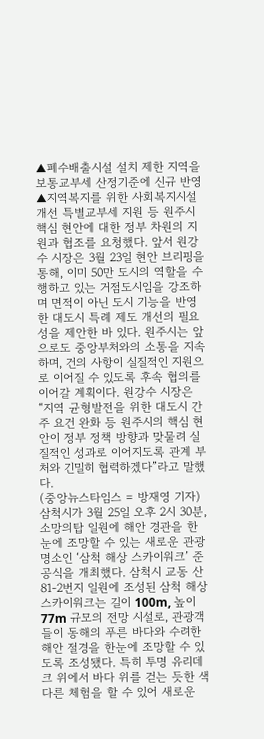▲폐수배출시설 설치 제한 지역을 보통교부세 산정기준에 신규 반영 ▲지역복지를 위한 사회복지시설 개선 특별교부세 지원 등 원주시 핵심 현안에 대한 정부 차원의 지원과 협조를 요청했다. 앞서 원강수 시장은 3월 23일 현안 브리핑을 통해, 이미 50만 도시의 역할을 수행하고 있는 거점도시임을 강조하며 면적이 아닌 도시 기능을 반영한 대도시 특례 제도 개선의 필요성을 제안한 바 있다. 원주시는 앞으로도 중앙부처와의 소통을 지속하며, 건의 사항이 실질적인 지원으로 이어질 수 있도록 후속 협의를 이어갈 계획이다. 원강수 시장은 “지역 균형발전을 위한 대도시 간주 요건 완화 등 원주시의 핵심 현안이 정부 정책 방향과 맞물려 실질적인 성과로 이어지도록 관계 부처와 긴밀히 협력하겠다”라고 말했다.
(중앙뉴스타임스 = 방재영 기자) 삼척시가 3월 25일 오후 2시 30분, 소망의탑 일원에 해안 경관을 한눈에 조망할 수 있는 새로운 관광 명소인 ‘삼척 해상 스카이워크’ 준공식을 개최했다. 삼척시 교동 산81-2번지 일원에 조성된 삼척 해상 스카이워크는 길이 100m, 높이 77m 규모의 전망 시설로, 관광객들이 동해의 푸른 바다와 수려한 해안 절경을 한눈에 조망할 수 있도록 조성됐다. 특히 투명 유리데크 위에서 바다 위를 걷는 듯한 색다른 체험을 할 수 있어 새로운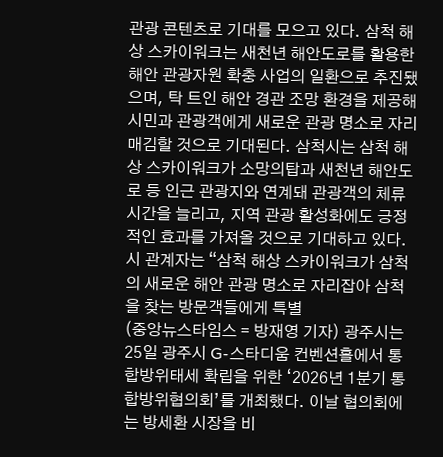관광 콘텐츠로 기대를 모으고 있다. 삼척 해상 스카이워크는 새천년 해안도로를 활용한 해안 관광자원 확충 사업의 일환으로 추진됐으며, 탁 트인 해안 경관 조망 환경을 제공해 시민과 관광객에게 새로운 관광 명소로 자리매김할 것으로 기대된다. 삼척시는 삼척 해상 스카이워크가 소망의탑과 새천년 해안도로 등 인근 관광지와 연계돼 관광객의 체류시간을 늘리고, 지역 관광 활성화에도 긍정적인 효과를 가져올 것으로 기대하고 있다. 시 관계자는 “삼척 해상 스카이워크가 삼척의 새로운 해안 관광 명소로 자리잡아 삼척을 찾는 방문객들에게 특별
(중앙뉴스타임스 = 방재영 기자) 광주시는 25일 광주시 G-스타디움 컨벤션홀에서 통합방위태세 확립을 위한 ‘2026년 1분기 통합방위협의회’를 개최했다. 이날 협의회에는 방세환 시장을 비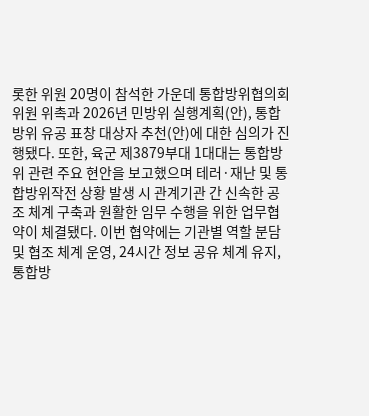롯한 위원 20명이 참석한 가운데 통합방위협의회 위원 위촉과 2026년 민방위 실행계획(안), 통합방위 유공 표창 대상자 추천(안)에 대한 심의가 진행됐다. 또한, 육군 제3879부대 1대대는 통합방위 관련 주요 현안을 보고했으며 테러·재난 및 통합방위작전 상황 발생 시 관계기관 간 신속한 공조 체계 구축과 원활한 임무 수행을 위한 업무협약이 체결됐다. 이번 협약에는 기관별 역할 분담 및 협조 체계 운영, 24시간 정보 공유 체계 유지, 통합방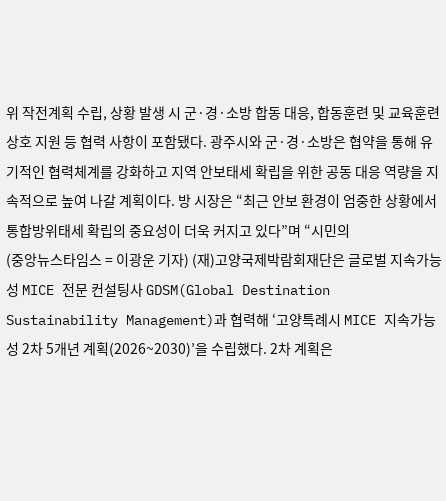위 작전계획 수립, 상황 발생 시 군·경·소방 합동 대응, 합동훈련 및 교육훈련 상호 지원 등 협력 사항이 포함됐다. 광주시와 군·경·소방은 협약을 통해 유기적인 협력체계를 강화하고 지역 안보태세 확립을 위한 공동 대응 역량을 지속적으로 높여 나갈 계획이다. 방 시장은 “최근 안보 환경이 엄중한 상황에서 통합방위태세 확립의 중요성이 더욱 커지고 있다”며 “시민의
(중앙뉴스타임스 = 이광운 기자) (재)고양국제박람회재단은 글로벌 지속가능성 MICE 전문 컨설팅사 GDSM(Global Destination Sustainability Management)과 협력해 ‘고양특례시 MICE 지속가능성 2차 5개년 계획(2026~2030)’을 수립했다. 2차 계획은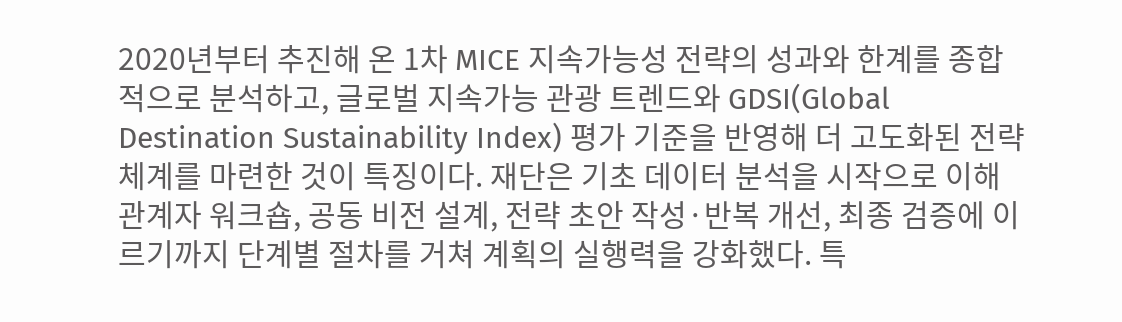2020년부터 추진해 온 1차 MICE 지속가능성 전략의 성과와 한계를 종합적으로 분석하고, 글로벌 지속가능 관광 트렌드와 GDSI(Global Destination Sustainability Index) 평가 기준을 반영해 더 고도화된 전략 체계를 마련한 것이 특징이다. 재단은 기초 데이터 분석을 시작으로 이해관계자 워크숍, 공동 비전 설계, 전략 초안 작성·반복 개선, 최종 검증에 이르기까지 단계별 절차를 거쳐 계획의 실행력을 강화했다. 특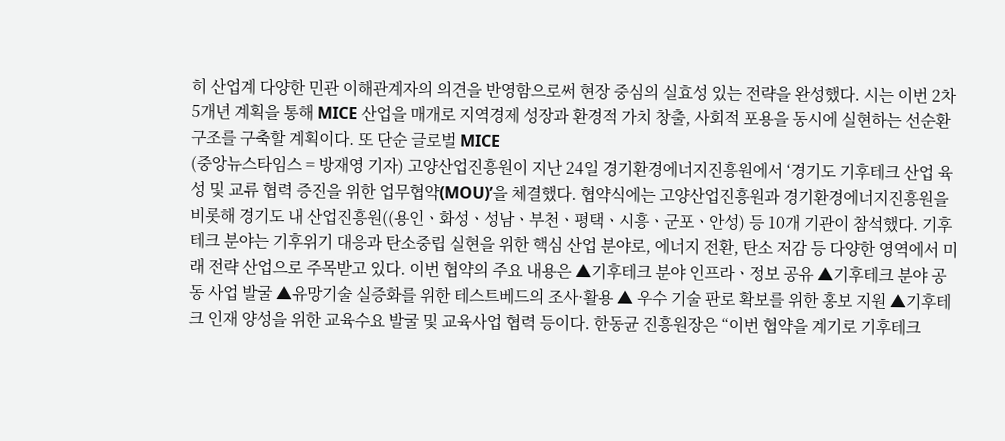히 산업계 다양한 민관 이해관계자의 의견을 반영함으로써 현장 중심의 실효성 있는 전략을 완성했다. 시는 이번 2차 5개년 계획을 통해 MICE 산업을 매개로 지역경제 성장과 환경적 가치 창출, 사회적 포용을 동시에 실현하는 선순환 구조를 구축할 계획이다. 또 단순 글로벌 MICE
(중앙뉴스타임스 = 방재영 기자) 고양산업진흥원이 지난 24일 경기환경에너지진흥원에서 ‘경기도 기후테크 산업 육성 및 교류 협력 증진을 위한 업무협약(MOU)’을 체결했다. 협약식에는 고양산업진흥원과 경기환경에너지진흥원을 비롯해 경기도 내 산업진흥원((용인ㆍ화성ㆍ성남ㆍ부천ㆍ평택ㆍ시흥ㆍ군포ㆍ안성) 등 10개 기관이 참석했다. 기후테크 분야는 기후위기 대응과 탄소중립 실현을 위한 핵심 산업 분야로, 에너지 전환, 탄소 저감 등 다양한 영역에서 미래 전략 산업으로 주목받고 있다. 이번 협약의 주요 내용은 ▲기후테크 분야 인프라ㆍ정보 공유 ▲기후테크 분야 공동 사업 발굴 ▲유망기술 실증화를 위한 테스트베드의 조사·활용 ▲ 우수 기술 판로 확보를 위한 홍보 지원 ▲기후테크 인재 양성을 위한 교육수요 발굴 및 교육사업 협력 등이다. 한동균 진흥원장은 “이번 협약을 계기로 기후테크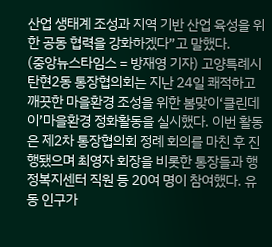산업 생태계 조성과 지역 기반 산업 육성을 위한 공동 협력을 강화하겠다”고 말했다.
(중앙뉴스타임스 = 방재영 기자) 고양특례시 탄현2동 통장협의회는 지난 24일 쾌적하고 깨끗한 마을환경 조성을 위한 봄맞이‘클린데이’마을환경 정화활동을 실시했다. 이번 활동은 제2차 통장협의회 정례 회의를 마친 후 진행됐으며 최영자 회장을 비롯한 통장들과 행정복지센터 직원 등 20여 명이 참여했다. 유동 인구가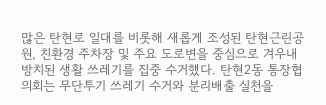많은 탄현로 일대를 비롯해 새롭게 조성된 탄현근린공원, 친환경 주차장 및 주요 도로변을 중심으로 겨우내 방치된 생활 쓰레기를 집중 수거했다. 탄현2동 통장협의회는 무단투기 쓰레기 수거와 분리배출 실천을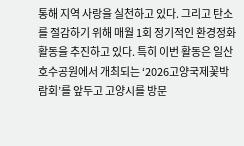통해 지역 사랑을 실천하고 있다. 그리고 탄소를 절감하기 위해 매월 1회 정기적인 환경정화 활동을 추진하고 있다. 특히 이번 활동은 일산호수공원에서 개최되는 ‘2026고양국제꽃박람회’를 앞두고 고양시를 방문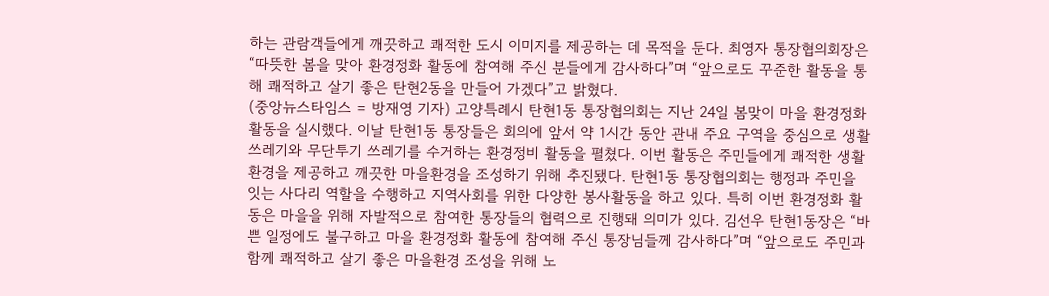하는 관람객들에게 깨끗하고 쾌적한 도시 이미지를 제공하는 데 목적을 둔다. 최영자 통장협의회장은 “따뜻한 봄을 맞아 환경정화 활동에 참여해 주신 분들에게 감사하다”며 “앞으로도 꾸준한 활동을 통해 쾌적하고 살기 좋은 탄현2동을 만들어 가겠다”고 밝혔다.
(중앙뉴스타임스 = 방재영 기자) 고양특례시 탄현1동 통장협의회는 지난 24일 봄맞이 마을 환경정화 활동을 실시했다. 이날 탄현1동 통장들은 회의에 앞서 약 1시간 동안 관내 주요 구역을 중심으로 생활쓰레기와 무단투기 쓰레기를 수거하는 환경정비 활동을 펼쳤다. 이번 활동은 주민들에게 쾌적한 생활환경을 제공하고 깨끗한 마을환경을 조성하기 위해 추진됐다. 탄현1동 통장협의회는 행정과 주민을 잇는 사다리 역할을 수행하고 지역사회를 위한 다양한 봉사활동을 하고 있다. 특히 이번 환경정화 활동은 마을을 위해 자발적으로 참여한 통장들의 협력으로 진행돼 의미가 있다. 김선우 탄현1동장은 “바쁜 일정에도 불구하고 마을 환경정화 활동에 참여해 주신 통장님들께 감사하다”며 “앞으로도 주민과 함께 쾌적하고 살기 좋은 마을환경 조성을 위해 노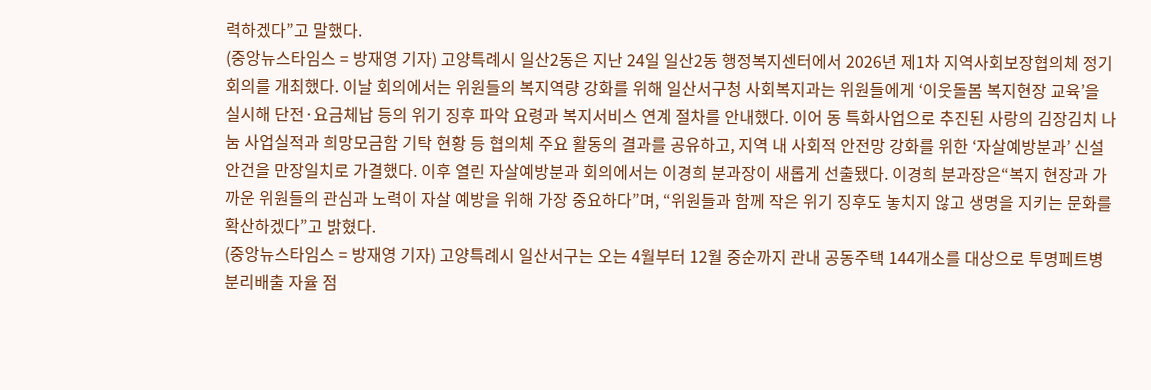력하겠다”고 말했다.
(중앙뉴스타임스 = 방재영 기자) 고양특례시 일산2동은 지난 24일 일산2동 행정복지센터에서 2026년 제1차 지역사회보장협의체 정기회의를 개최했다. 이날 회의에서는 위원들의 복지역량 강화를 위해 일산서구청 사회복지과는 위원들에게 ‘이웃돌봄 복지현장 교육’을 실시해 단전·요금체납 등의 위기 징후 파악 요령과 복지서비스 연계 절차를 안내했다. 이어 동 특화사업으로 추진된 사랑의 김장김치 나눔 사업실적과 희망모금함 기탁 현황 등 협의체 주요 활동의 결과를 공유하고, 지역 내 사회적 안전망 강화를 위한 ‘자살예방분과’ 신설 안건을 만장일치로 가결했다. 이후 열린 자살예방분과 회의에서는 이경희 분과장이 새롭게 선출됐다. 이경희 분과장은“복지 현장과 가까운 위원들의 관심과 노력이 자살 예방을 위해 가장 중요하다”며, “위원들과 함께 작은 위기 징후도 놓치지 않고 생명을 지키는 문화를 확산하겠다”고 밝혔다.
(중앙뉴스타임스 = 방재영 기자) 고양특례시 일산서구는 오는 4월부터 12월 중순까지 관내 공동주택 144개소를 대상으로 투명페트병 분리배출 자율 점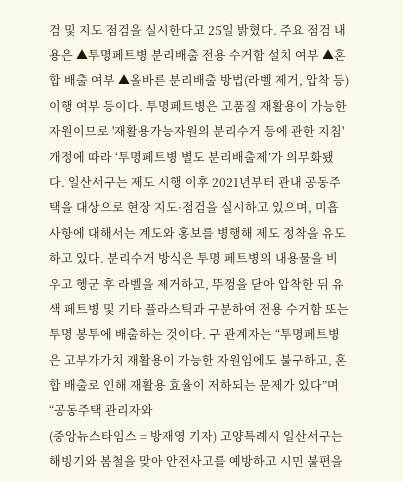검 및 지도 점검을 실시한다고 25일 밝혔다. 주요 점검 내용은 ▲투명페트병 분리배출 전용 수거함 설치 여부 ▲혼합 배출 여부 ▲올바른 분리배출 방법(라벨 제거, 압착 등) 이행 여부 등이다. 투명페트병은 고품질 재활용이 가능한 자원이므로 '재활용가능자원의 분리수거 등에 관한 지침'개정에 따라 ‘투명페트병 별도 분리배출제’가 의무화됐다. 일산서구는 제도 시행 이후 2021년부터 관내 공동주택을 대상으로 현장 지도·점검을 실시하고 있으며, 미흡 사항에 대해서는 계도와 홍보를 병행해 제도 정착을 유도하고 있다. 분리수거 방식은 투명 페트병의 내용물을 비우고 헹군 후 라벨을 제거하고, 뚜껑을 닫아 압착한 뒤 유색 페트병 및 기타 플라스틱과 구분하여 전용 수거함 또는 투명 봉투에 배출하는 것이다. 구 관계자는 “투명페트병은 고부가가치 재활용이 가능한 자원임에도 불구하고, 혼합 배출로 인해 재활용 효율이 저하되는 문제가 있다”며 “공동주택 관리자와
(중앙뉴스타임스 = 방재영 기자) 고양특례시 일산서구는 해빙기와 봄철을 맞아 안전사고를 예방하고 시민 불편을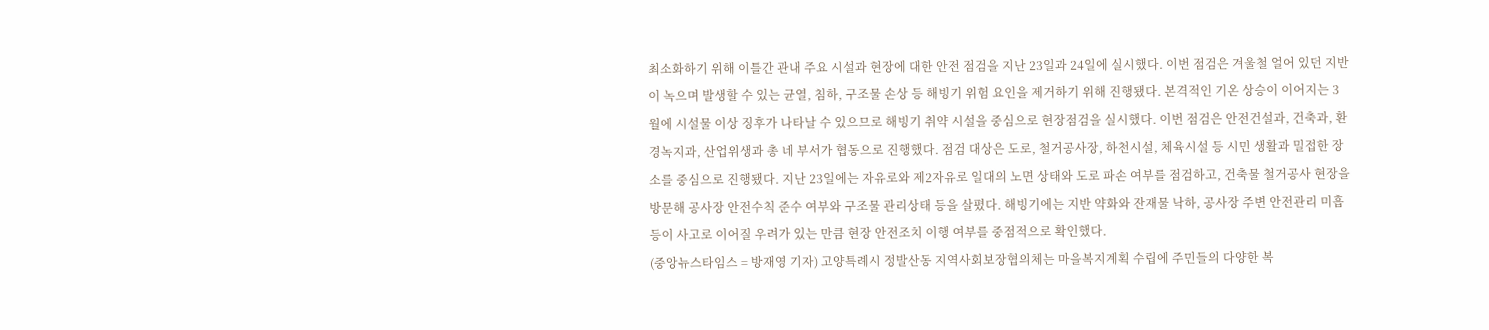최소화하기 위해 이틀간 관내 주요 시설과 현장에 대한 안전 점검을 지난 23일과 24일에 실시했다. 이번 점검은 겨울철 얼어 있던 지반이 녹으며 발생할 수 있는 균열, 침하, 구조물 손상 등 해빙기 위험 요인을 제거하기 위해 진행됐다. 본격적인 기온 상승이 이어지는 3월에 시설물 이상 징후가 나타날 수 있으므로 해빙기 취약 시설을 중심으로 현장점검을 실시했다. 이번 점검은 안전건설과, 건축과, 환경녹지과, 산업위생과 총 네 부서가 협동으로 진행했다. 점검 대상은 도로, 철거공사장, 하천시설, 체육시설 등 시민 생활과 밀접한 장소를 중심으로 진행됐다. 지난 23일에는 자유로와 제2자유로 일대의 노면 상태와 도로 파손 여부를 점검하고, 건축물 철거공사 현장을 방문해 공사장 안전수칙 준수 여부와 구조물 관리상태 등을 살폈다. 해빙기에는 지반 약화와 잔재물 낙하, 공사장 주변 안전관리 미흡 등이 사고로 이어질 우려가 있는 만큼 현장 안전조치 이행 여부를 중점적으로 확인했다.
(중앙뉴스타임스 = 방재영 기자) 고양특례시 정발산동 지역사회보장협의체는 마을복지계획 수립에 주민들의 다양한 복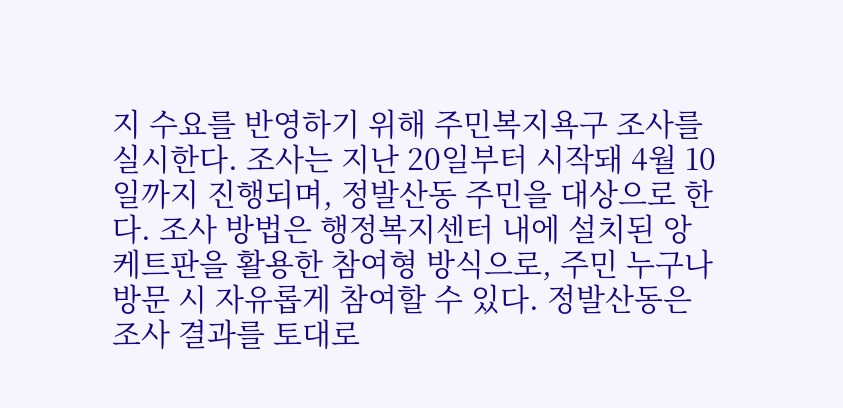지 수요를 반영하기 위해 주민복지욕구 조사를 실시한다. 조사는 지난 20일부터 시작돼 4월 10일까지 진행되며, 정발산동 주민을 대상으로 한다. 조사 방법은 행정복지센터 내에 설치된 앙케트판을 활용한 참여형 방식으로, 주민 누구나 방문 시 자유롭게 참여할 수 있다. 정발산동은 조사 결과를 토대로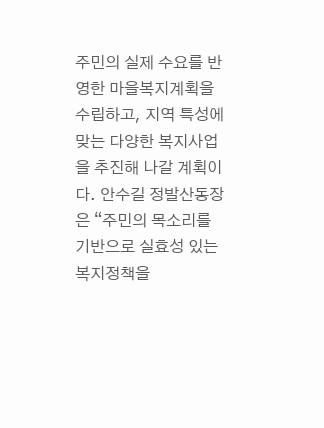주민의 실제 수요를 반영한 마을복지계획을 수립하고, 지역 특성에 맞는 다양한 복지사업을 추진해 나갈 계획이다. 안수길 정발산동장은 “주민의 목소리를 기반으로 실효성 있는 복지정책을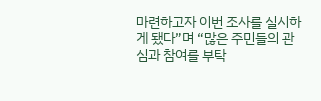마련하고자 이번 조사를 실시하게 됐다”며 “많은 주민들의 관심과 참여를 부탁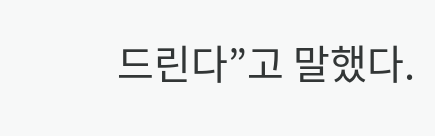드린다”고 말했다.